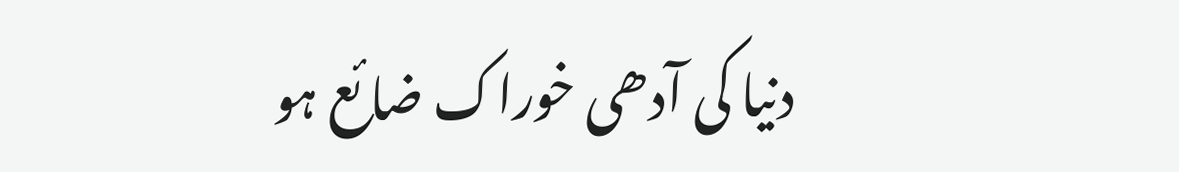دنیا کی آدھی خوراک ضائع ہو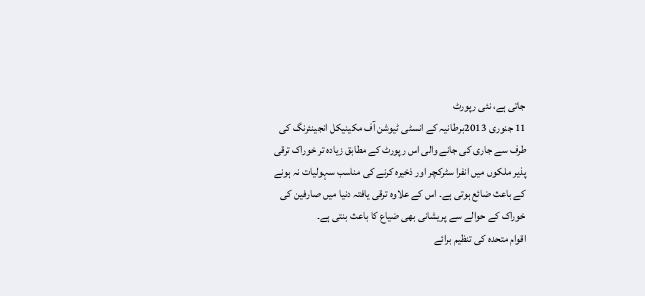جاتی ہے، نئی رپورٹ
11 جنوری 2013برطانیہ کے انسٹی ٹیوشن آف مکینیکل انجینئرنگ کی طرف سے جاری کی جانے والی اس رپورٹ کے مطابق زیادہ تر خوراک ترقی پذیر ملکوں میں انفرا سٹرکچر اور ذخیرہ کرنے کی مناسب سہولیات نہ ہونے کے باعث ضائع ہوتی ہے۔ اس کے علاوہ ترقی یافتہ دنیا میں صارفین کی خوراک کے حوالے سے پریشانی بھی ضیاع کا باعث بنتی ہے۔
اقوام متحدہ کی تنظیم برائے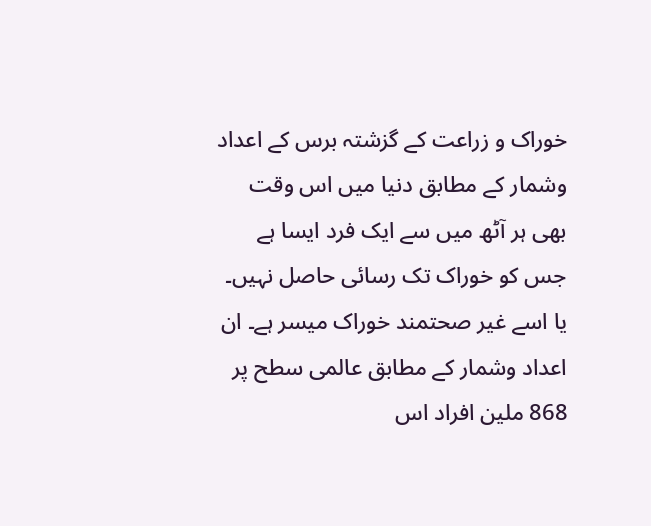خوراک و زراعت کے گزشتہ برس کے اعداد وشمار کے مطابق دنیا میں اس وقت بھی ہر آٹھ میں سے ایک فرد ایسا ہے جس کو خوراک تک رسائی حاصل نہیں۔ یا اسے غیر صحتمند خوراک میسر ہے۔ ان اعداد وشمار کے مطابق عالمی سطح پر 868 ملین افراد اس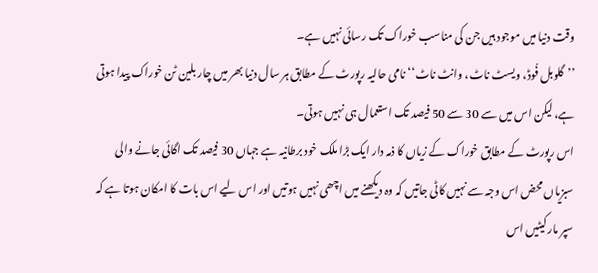وقت دنیا میں موجود ہیں جن کی مناسب خوراک تک رسائی نہیں ہے۔
’’گلوبل فُوڈ، ویسٹ ناٹ، وانٹ ناٹ‘‘ نامی حالیہ رپورٹ کے مطابق ہر سال دنیا بھر میں چار بلین ٹن خوراک پیدا ہوتی ہے، لیکن اس میں سے 30 سے 50 فیصد تک استعمال ہی نہیں ہوتی۔
اس رپورٹ کے مطابق خوراک کے زیاں کا ذمہ دار ایک بڑا ملک خود برطانیہ ہے جہاں 30 فیصد تک اگائی جانے والی سبزیاں محض اس وجہ سے نہیں کاٹی جاتیں کہ وہ دیکھنے میں اچھی نہیں ہوتیں اور اس لیے اس بات کا امکان ہوتا ہے کہ سپر مارکیٹیں اس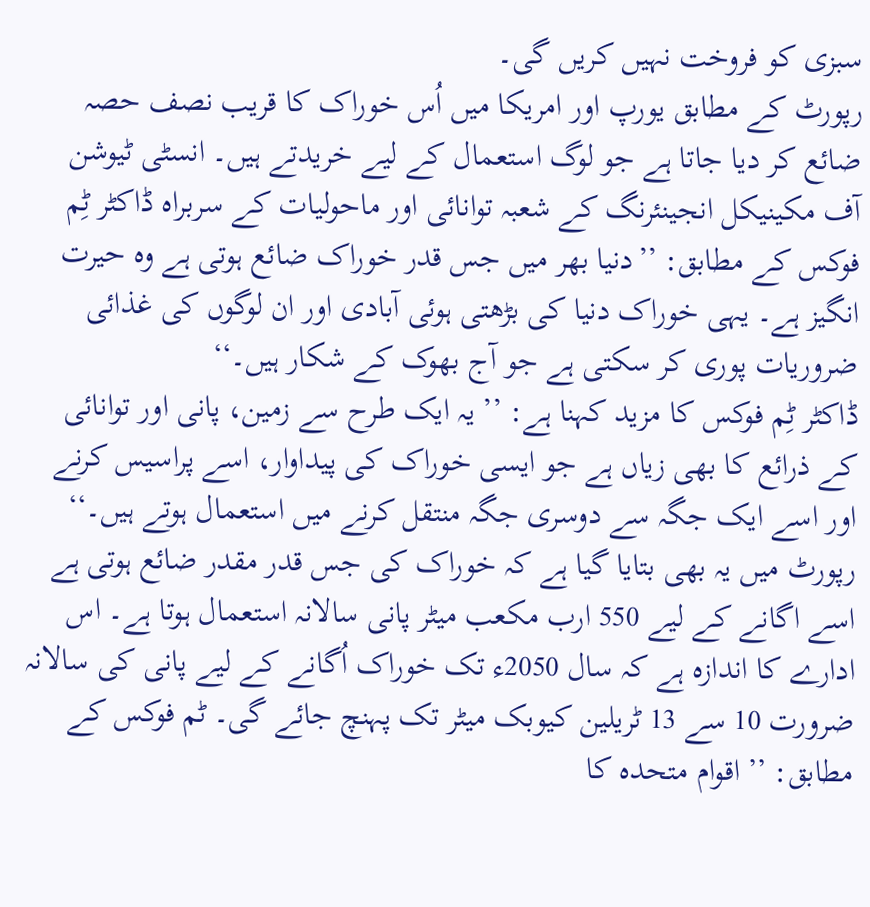سبزی کو فروخت نہیں کریں گی۔
رپورٹ کے مطابق یورپ اور امریکا میں اُس خوراک کا قریب نصف حصہ ضائع کر دیا جاتا ہے جو لوگ استعمال کے لیے خریدتے ہیں۔ انسٹی ٹیوشن آف مکینیکل انجینئرنگ کے شعبہ توانائی اور ماحولیات کے سربراہ ڈاکٹر ٹِم فوکس کے مطابق: ’’دنیا بھر میں جس قدر خوراک ضائع ہوتی ہے وہ حیرت انگیز ہے۔ یہی خوراک دنیا کی بڑھتی ہوئی آبادی اور ان لوگوں کی غذائی ضروریات پوری کر سکتی ہے جو آج بھوک کے شکار ہیں۔‘‘
ڈاکٹر ٹِم فوکس کا مزید کہنا ہے: ’’ یہ ایک طرح سے زمین، پانی اور توانائی کے ذرائع کا بھی زیاں ہے جو ایسی خوراک کی پیداوار، اسے پراسیس کرنے اور اسے ایک جگہ سے دوسری جگہ منتقل کرنے میں استعمال ہوتے ہیں۔‘‘
رپورٹ میں یہ بھی بتایا گیا ہے کہ خوراک کی جس قدر مقدر ضائع ہوتی ہے اسے اگانے کے لیے 550 ارب مکعب میٹر پانی سالانہ استعمال ہوتا ہے۔ اس ادارے کا اندازہ ہے کہ سال 2050ء تک خوراک اُگانے کے لیے پانی کی سالانہ ضرورت 10 سے 13 ٹریلین کیوبک میٹر تک پہنچ جائے گی۔ ٹم فوکس کے مطابق: ’’ اقوام متحدہ کا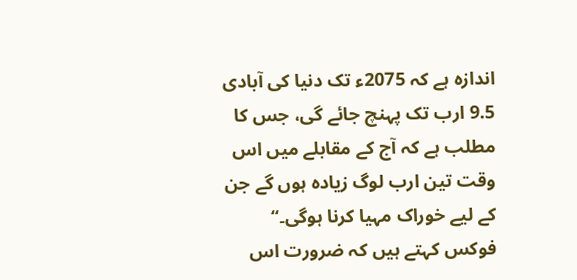اندازہ ہے کہ 2075ء تک دنیا کی آبادی 9.5 ارب تک پہنچ جائے گی، جس کا مطلب ہے کہ آج کے مقابلے میں اس وقت تین ارب لوگ زیادہ ہوں گے جن کے لیے خوراک مہیا کرنا ہوگی۔‘‘
فوکس کہتے ہیں کہ ضرورت اس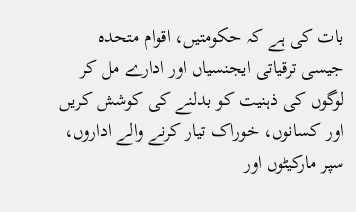بات کی ہے کہ حکومتیں، اقوام متحدہ جیسی ترقیاتی ایجنسیاں اور ادارے مل کر لوگوں کی ذہنیت کو بدلنے کی کوشش کریں اور کسانوں، خوراک تیار کرنے والے اداروں، سپر مارکیٹوں اور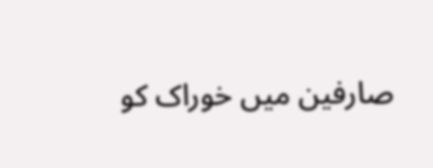صارفین میں خوراک کو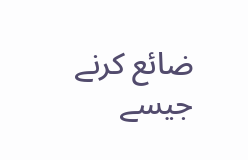ضائع کرنے جیسے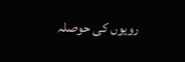رویوں کی حوصلہ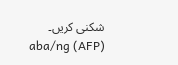شکنی کریں۔
aba/ng (AFP)